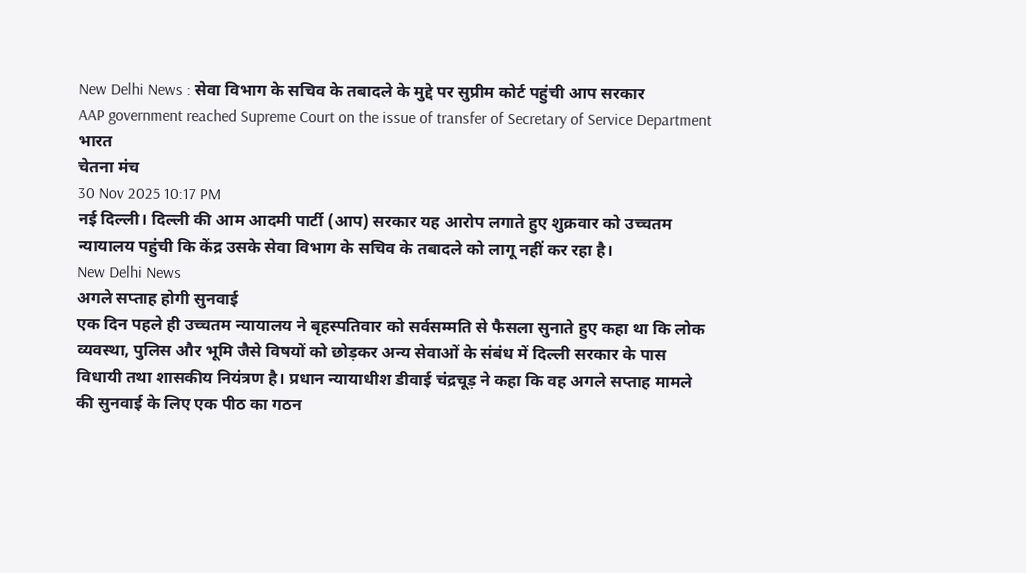New Delhi News : सेवा विभाग के सचिव के तबादले के मुद्दे पर सुप्रीम कोर्ट पहुंची आप सरकार
AAP government reached Supreme Court on the issue of transfer of Secretary of Service Department
भारत
चेतना मंच
30 Nov 2025 10:17 PM
नई दिल्ली। दिल्ली की आम आदमी पार्टी (आप) सरकार यह आरोप लगाते हुए शुक्रवार को उच्चतम न्यायालय पहुंची कि केंद्र उसके सेवा विभाग के सचिव के तबादले को लागू नहीं कर रहा है।
New Delhi News
अगले सप्ताह होगी सुनवाई
एक दिन पहले ही उच्चतम न्यायालय ने बृहस्पतिवार को सर्वसम्मति से फैसला सुनाते हुए कहा था कि लोक व्यवस्था, पुलिस और भूमि जैसे विषयों को छोड़कर अन्य सेवाओं के संबंध में दिल्ली सरकार के पास विधायी तथा शासकीय नियंत्रण है। प्रधान न्यायाधीश डीवाई चंद्रचूड़ ने कहा कि वह अगले सप्ताह मामले की सुनवाई के लिए एक पीठ का गठन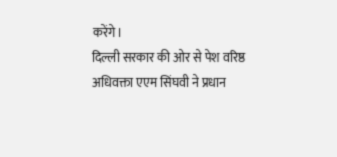करेंगे।
दिल्ली सरकार की ओर से पेश वरिष्ठ अधिवक्ता एएम सिंघवी ने प्रधान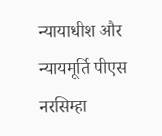न्यायाधीश और न्यायमूर्ति पीएस नरसिम्हा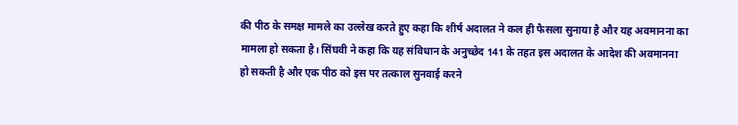की पीठ के समक्ष मामले का उल्लेख करते हुए कहा कि शीर्ष अदालत ने कल ही फैसला सुनाया है और यह अवमानना का मामला हो सकता है। सिंघवी ने कहा कि यह संविधान के अनुच्छेद 141 के तहत इस अदालत के आदेश की अवमानना हो सकती है और एक पीठ को इस पर तत्काल सुनवाई करने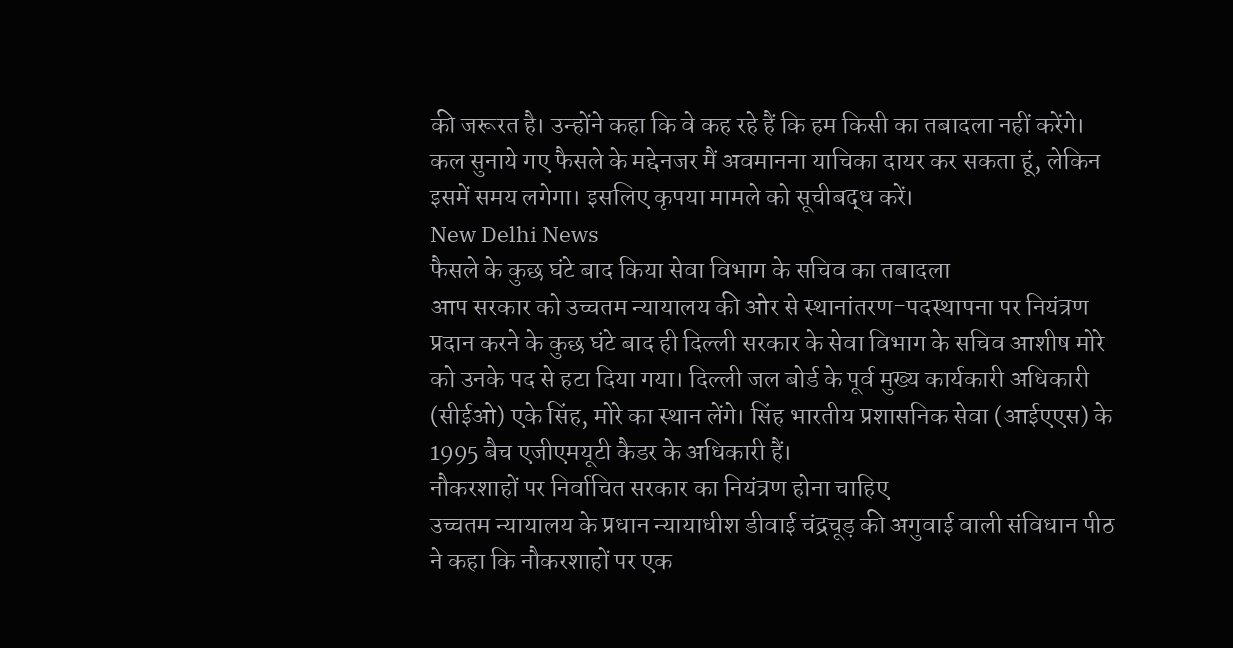की जरूरत है। उन्होंने कहा कि वे कह रहे हैं कि हम किसी का तबादला नहीं करेंगे। कल सुनाये गए फैसले के मद्देनजर मैं अवमानना याचिका दायर कर सकता हूं, लेकिन इसमें समय लगेगा। इसलिए कृपया मामले को सूचीबद्ध करें।
New Delhi News
फैसले के कुछ घंटे बाद किया सेवा विभाग के सचिव का तबादला
आप सरकार को उच्चतम न्यायालय की ओर से स्थानांतरण-पदस्थापना पर नियंत्रण प्रदान करने के कुछ घंटे बाद ही दिल्ली सरकार के सेवा विभाग के सचिव आशीष मोरे को उनके पद से हटा दिया गया। दिल्ली जल बोर्ड के पूर्व मुख्य कार्यकारी अधिकारी (सीईओ) एके सिंह, मोरे का स्थान लेंगे। सिंह भारतीय प्रशासनिक सेवा (आईएएस) के 1995 बैच एजीएमयूटी कैडर के अधिकारी हैं।
नौकरशाहों पर निर्वाचित सरकार का नियंत्रण होना चाहिए
उच्चतम न्यायालय के प्रधान न्यायाधीश डीवाई चंद्रचूड़ की अगुवाई वाली संविधान पीठ ने कहा कि नौकरशाहों पर एक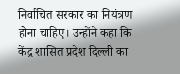निर्वाचित सरकार का नियंत्रण होना चाहिए। उन्होंने कहा कि केंद्र शासित प्रदेश दिल्ली का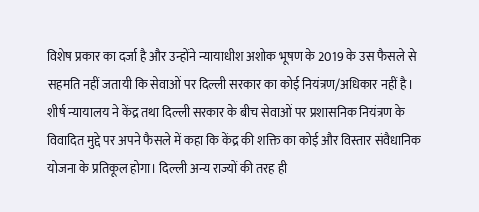विशेष प्रकार का दर्जा है और उन्होंने न्यायाधीश अशोक भूषण के 2019 के उस फैसले से सहमति नहीं जतायी कि सेवाओं पर दिल्ली सरकार का कोई नियंत्रण/अधिकार नहीं है। शीर्ष न्यायालय ने केंद्र तथा दिल्ली सरकार के बीच सेवाओं पर प्रशासनिक नियंत्रण के विवादित मुद्दे पर अपने फैसले में कहा कि केंद्र की शक्ति का कोई और विस्तार संवैधानिक योजना के प्रतिकूल होगा। दिल्ली अन्य राज्यों की तरह ही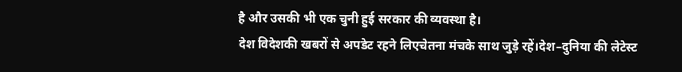है और उसकी भी एक चुनी हुई सरकार की व्यवस्था है।
देश विदेशकी खबरों से अपडेट रहने लिएचेतना मंचके साथ जुड़े रहें।देश–दुनिया की लेटेस्ट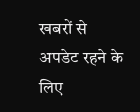खबरों से अपडेट रहने के लिए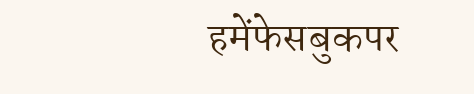हमेंफेसबुकपर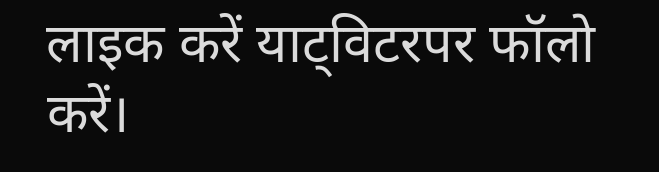लाइक करें याट्विटरपर फॉलो करें।